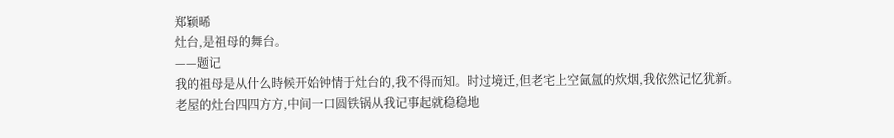郑颖晞
灶台,是祖母的舞台。
——题记
我的祖母是从什么時候开始钟情于灶台的,我不得而知。时过境迁,但老宅上空氤氲的炊烟,我依然记忆犹新。
老屋的灶台四四方方,中间一口圆铁锅从我记事起就稳稳地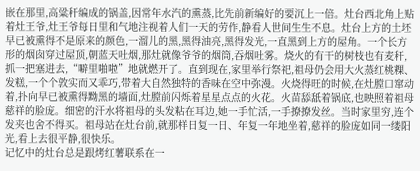嵌在那里,高粱秆编成的锅盖,因常年水汽的熏蒸,比先前新编好的要沉上一倍。灶台西北角上贴着灶王爷,灶王爷每日里和气地注视着人们一天的劳作,静看人世间生生不息。灶台上方的土坯早已被熏得不是原来的颜色,一溜儿的黑,黑得油亮,黑得发光,一直黑到上方的屋角。一个长方形的烟囱穿过屋顶,朝蓝天吐烟,那灶就像爷爷的烟筒,吞烟吐雾。烧火的有干的树枝也有麦秆,抓一把塞进去,“噼里啪啦”地就燃开了。直到现在,家里举行祭祀,祖母仍会用大火蒸红桃粿、发糕,一个个敦实而又乖巧,带着大自然独特的香味在空中弥漫。火烧得旺的时候,在灶膛口窜动着,扑向早已被熏得黝黑的墙面,灶膛前闪烁着星星点点的火花。火苗舔舐着锅底,也映照着祖母慈祥的脸庞。细密的汗水将祖母的头发粘在耳边,她一手忙活,一手撩撩发丝。当时家里穷,连个发夹也舍不得买。祖母站在灶台前,就那样日复一日、年复一年地坐着,慈祥的脸庞如同一缕阳光,看上去很平静,很快乐。
记忆中的灶台总是跟烤红薯联系在一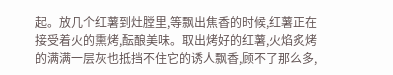起。放几个红薯到灶膛里,等飘出焦香的时候,红薯正在接受着火的熏烤,酝酿美味。取出烤好的红薯,火焰炙烤的满满一层灰也抵挡不住它的诱人飘香,顾不了那么多,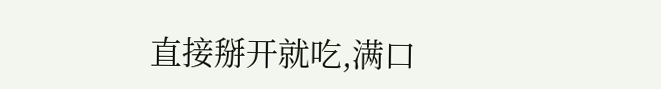直接掰开就吃,满口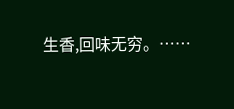生香,回味无穷。……